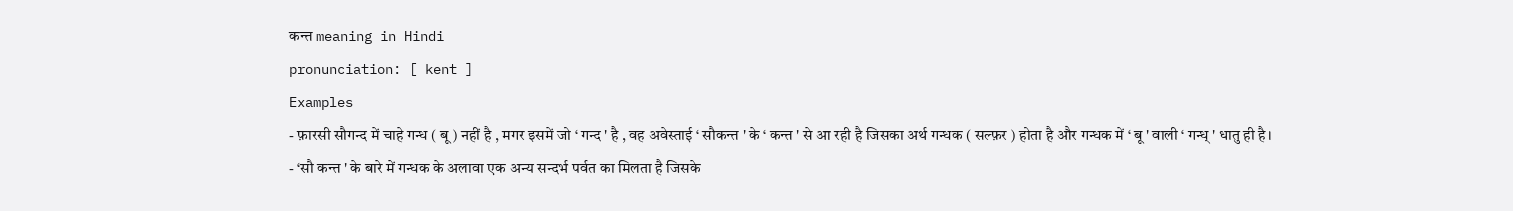कन्त meaning in Hindi
pronunciation: [ kent ]
Examples
- फ़ारसी सौगन्द में चाहे गन्ध ( बू ) नहीं है , मगर इसमें जो ‘ गन्द ' है , वह अवेस्ताई ‘ सौकन्त ' के ‘ कन्त ' से आ रही है जिसका अर्थ गन्धक ( सल्फ़र ) होता है और गन्धक में ‘ बू ' वाली ‘ गन्ध् ' धातु ही है।
- ‘सौ कन्त ' के बारे में गन्धक के अलावा एक अन्य सन्दर्भ पर्वत का मिलता है जिसके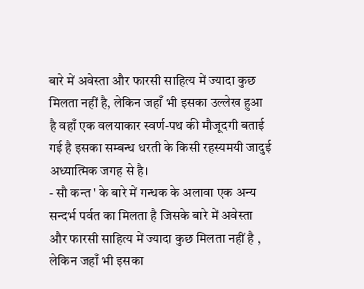बारे में अवेस्ता और फारसी साहित्य में ज्यादा कुछ मिलता नहीं है, लेकिन जहाँ भी इसका उल्लेख हुआ है वहाँ एक वलयाकार स्वर्ण-पथ की मौजूदगी बताई गई है इसका सम्बन्ध धरती के किसी रहस्यमयी जादुई अध्यात्मिक जगह से है।
- सौ कन्त ' के बारे में गन्धक के अलावा एक अन्य सन्दर्भ पर्वत का मिलता है जिसके बारे में अवेस्ता और फारसी साहित्य में ज्यादा कुछ मिलता नहीं है , लेकिन जहाँ भी इसका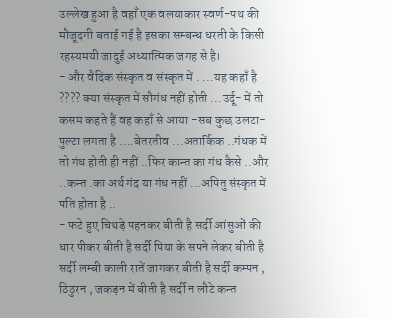उल्लेख हुआ है वहाँ एक वलयाकार स्वर्ण-पथ की मौजूदगी बताई गई है इसका सम्बन्ध धरती के किसी रहस्यमयी जादुई अध्यात्मिक जगह से है।
- और वैदिक संस्कृत व संस्कृत में . ...यह कहाँ है ???? क्या संस्कृत में सौगंध नहीं होती ...उर्दू- में तो कसम कहते हैं वह कहाँ से आया -सब कुछ उलटा-पुल्टा लगता है ....बेतरतीव ...अतार्किक ..गंधक में तो गंध होती ही नहीं ..फिर कान्त का गंध कैसे ..और ..कन्त .का अर्थ गंद या गंध नहीं ...अपितु संस्कृत में पति होता है ..
- फटे हुए चिथड़े पहनकर बीती है सर्दी आंसुओं की धार पीकर बीती है सर्दी पिया के सपने लेकर बीती है सर्दी लम्बी काली रातें जागकर बीती है सर्दी कम्पन , ठिठुरन , जकड़न में बीती है सर्दी न लौटे कन्त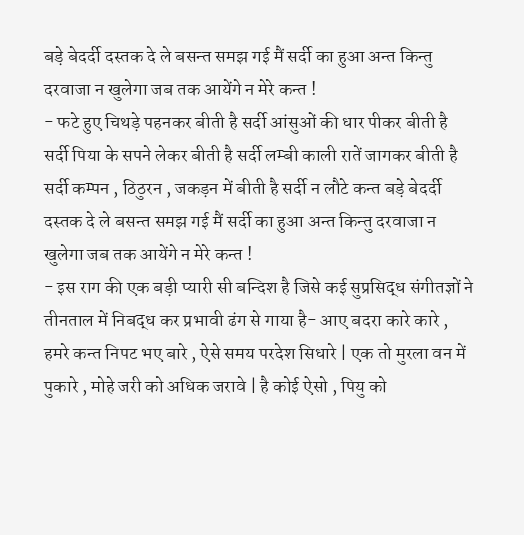बड़े बेदर्दी दस्तक दे ले बसन्त समझ गई मैं सर्दी का हुआ अन्त किन्तु दरवाजा न खुलेगा जब तक आयेंगे न मेरे कन्त !
- फटे हुए चिथड़े पहनकर बीती है सर्दी आंसुओं की धार पीकर बीती है सर्दी पिया के सपने लेकर बीती है सर्दी लम्बी काली रातें जागकर बीती है सर्दी कम्पन , ठिठुरन , जकड़न में बीती है सर्दी न लौटे कन्त बड़े बेदर्दी दस्तक दे ले बसन्त समझ गई मैं सर्दी का हुआ अन्त किन्तु दरवाजा न खुलेगा जब तक आयेंगे न मेरे कन्त !
- इस राग की एक बड़ी प्यारी सी बन्दिश है जिसे कई सुप्रसिद्ध संगीतज्ञों ने तीनताल में निबद्ध कर प्रभावी ढंग से गाया है- आए बदरा कारे कारे , हमरे कन्त निपट भए बारे , ऐसे समय परदेश सिधारे | एक तो मुरला वन में पुकारे , मोहे जरी को अधिक जरावे | है कोई ऐसो , पियु को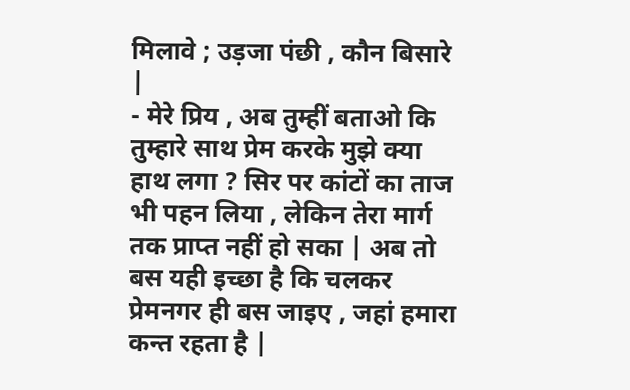मिलावे ; उड़जा पंछी , कौन बिसारे |
- मेरे प्रिय , अब तुम्हीं बताओ कि तुम्हारे साथ प्रेम करके मुझे क्या हाथ लगा ? सिर पर कांटों का ताज भी पहन लिया , लेकिन तेरा मार्ग तक प्राप्त नहीं हो सका | अब तो बस यही इच्छा है कि चलकर प्रेमनगर ही बस जाइए , जहां हमारा कन्त रहता है |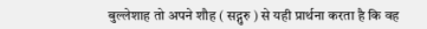बुल्लेशाह तो अपने शौह ( सद्गुरु ) से यही प्रार्थना करता है कि वह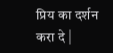प्रिय का दर्शन करा दे |